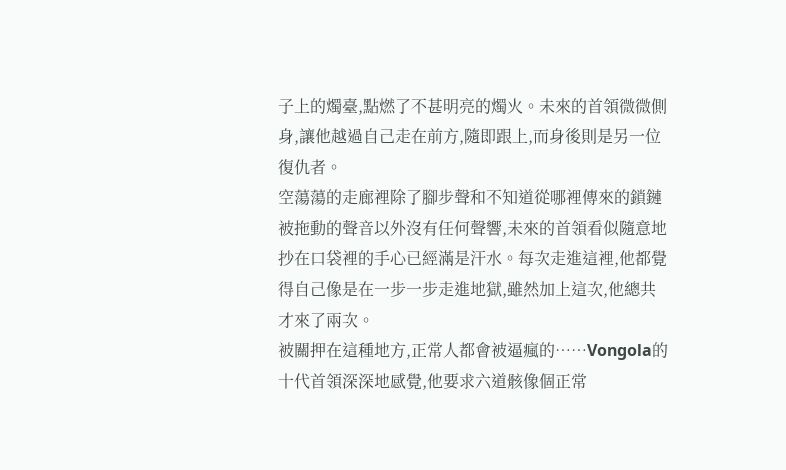子上的燭臺,點燃了不甚明亮的燭火。未來的首領微微側身,讓他越過自己走在前方,隨即跟上,而身後則是另一位復仇者。
空蕩蕩的走廊裡除了腳步聲和不知道從哪裡傳來的鎖鏈被拖動的聲音以外沒有任何聲響,未來的首領看似隨意地抄在口袋裡的手心已經滿是汗水。每次走進這裡,他都覺得自己像是在一步一步走進地獄,雖然加上這次,他總共才來了兩次。
被關押在這種地方,正常人都會被逼瘋的……Vongola的十代首領深深地感覺,他要求六道骸像個正常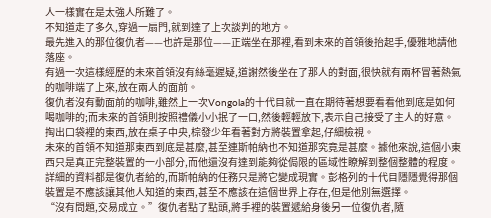人一樣實在是太強人所難了。
不知道走了多久,穿過一扇門,就到達了上次談判的地方。
最先進入的那位復仇者——也許是那位——正端坐在那裡,看到未來的首領後抬起手,優雅地請他落座。
有過一次這樣經歷的未來首領沒有絲毫遲疑,道謝然後坐在了那人的對面,很快就有兩杯冒著熱氣的咖啡端了上來,放在兩人的面前。
復仇者沒有動面前的咖啡,雖然上一次Vongola的十代目就一直在期待著想要看看他到底是如何喝咖啡的;而未來的首領則按照禮儀小小抿了一口,然後輕輕放下,表示自己接受了主人的好意。
掏出口袋裡的東西,放在桌子中央,棕發少年看著對方將裝置拿起,仔細檢視。
未來的首領不知道那東西到底是甚麼,甚至連斯帕納也不知道那究竟是甚麼。據他來說,這個小東西只是真正完整裝置的一小部分,而他還沒有達到能夠從侷限的區域性瞭解到整個整體的程度。
詳細的資料都是復仇者給的,而斯帕納的任務只是將它變成現實。彭格列的十代目隱隱覺得那個裝置是不應該讓其他人知道的東西,甚至不應該在這個世界上存在,但是他別無選擇。
“沒有問題,交易成立。”復仇者點了點頭,將手裡的裝置遞給身後另一位復仇者,隨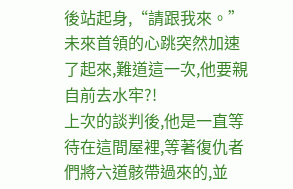後站起身,“請跟我來。”
未來首領的心跳突然加速了起來,難道這一次,他要親自前去水牢?!
上次的談判後,他是一直等待在這間屋裡,等著復仇者們將六道骸帶過來的,並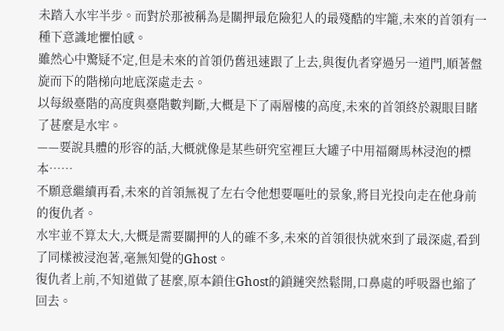未踏入水牢半步。而對於那被稱為是關押最危險犯人的最殘酷的牢籠,未來的首領有一種下意識地懼怕感。
雖然心中驚疑不定,但是未來的首領仍舊迅速跟了上去,與復仇者穿過另一道門,順著盤旋而下的階梯向地底深處走去。
以每級臺階的高度與臺階數判斷,大概是下了兩層樓的高度,未來的首領終於親眼目睹了甚麼是水牢。
——要說具體的形容的話,大概就像是某些研究室裡巨大罐子中用福爾馬林浸泡的標本……
不願意繼續再看,未來的首領無視了左右令他想要嘔吐的景象,將目光投向走在他身前的復仇者。
水牢並不算太大,大概是需要關押的人的確不多,未來的首領很快就來到了最深處,看到了同樣被浸泡著,毫無知覺的Ghost。
復仇者上前,不知道做了甚麼,原本鎖住Ghost的鎖鏈突然鬆開,口鼻處的呼吸器也縮了回去。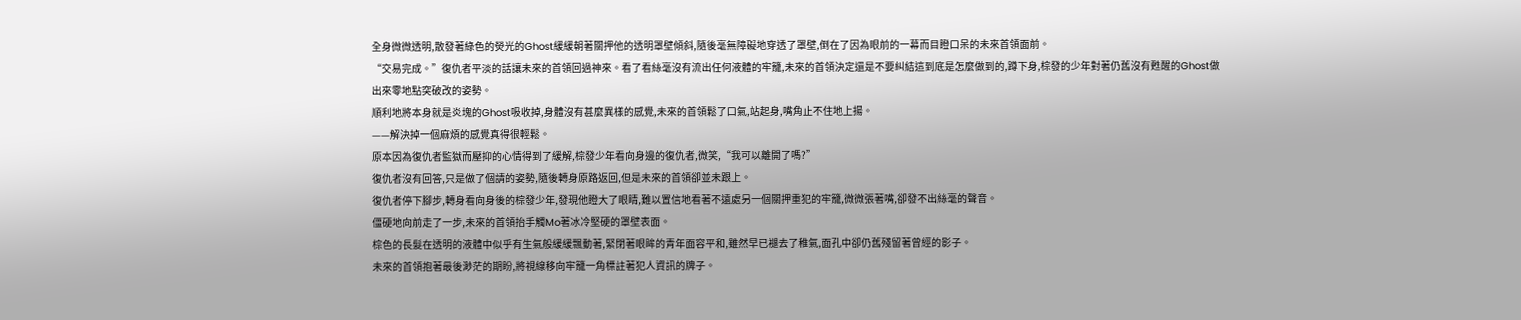全身微微透明,散發著綠色的熒光的Ghost緩緩朝著關押他的透明罩壁傾斜,隨後毫無障礙地穿透了罩壁,倒在了因為眼前的一幕而目瞪口呆的未來首領面前。
“交易完成。”復仇者平淡的話讓未來的首領回過神來。看了看絲毫沒有流出任何液體的牢籠,未來的首領決定還是不要糾結這到底是怎麼做到的,蹲下身,棕發的少年對著仍舊沒有甦醒的Ghost做出來零地點突破改的姿勢。
順利地將本身就是炎塊的Ghost吸收掉,身體沒有甚麼異樣的感覺,未來的首領鬆了口氣,站起身,嘴角止不住地上揚。
——解決掉一個麻煩的感覺真得很輕鬆。
原本因為復仇者監獄而壓抑的心情得到了緩解,棕發少年看向身邊的復仇者,微笑,“我可以離開了嗎?”
復仇者沒有回答,只是做了個請的姿勢,隨後轉身原路返回,但是未來的首領卻並未跟上。
復仇者停下腳步,轉身看向身後的棕發少年,發現他瞪大了眼睛,難以置信地看著不遠處另一個關押重犯的牢籠,微微張著嘴,卻發不出絲毫的聲音。
僵硬地向前走了一步,未來的首領抬手觸Mo著冰冷堅硬的罩壁表面。
棕色的長髮在透明的液體中似乎有生氣般緩緩飄動著,緊閉著眼眸的青年面容平和,雖然早已褪去了稚氣,面孔中卻仍舊殘留著曾經的影子。
未來的首領抱著最後渺茫的期盼,將視線移向牢籠一角標註著犯人資訊的牌子。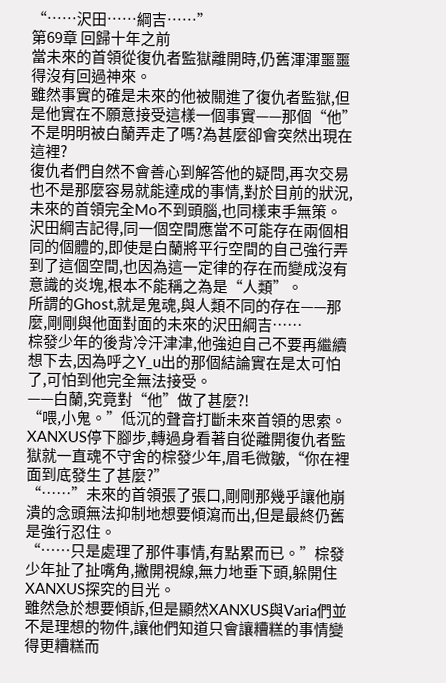“……沢田……綱吉……”
第69章 回歸十年之前
當未來的首領從復仇者監獄離開時,仍舊渾渾噩噩得沒有回過神來。
雖然事實的確是未來的他被關進了復仇者監獄,但是他實在不願意接受這樣一個事實——那個“他”不是明明被白蘭弄走了嗎?為甚麼卻會突然出現在這裡?
復仇者們自然不會善心到解答他的疑問,再次交易也不是那麼容易就能達成的事情,對於目前的狀況,未來的首領完全Mo不到頭腦,也同樣束手無策。
沢田綱吉記得,同一個空間應當不可能存在兩個相同的個體的,即使是白蘭將平行空間的自己強行弄到了這個空間,也因為這一定律的存在而變成沒有意識的炎塊,根本不能稱之為是“人類”。
所謂的Ghost,就是鬼魂,與人類不同的存在——那麼,剛剛與他面對面的未來的沢田綱吉……
棕發少年的後背冷汗津津,他強迫自己不要再繼續想下去,因為呼之Y_u出的那個結論實在是太可怕了,可怕到他完全無法接受。
——白蘭,究竟對“他”做了甚麼?!
“喂,小鬼。”低沉的聲音打斷未來首領的思索。XANXUS停下腳步,轉過身看著自從離開復仇者監獄就一直魂不守舍的棕發少年,眉毛微皺,“你在裡面到底發生了甚麼?”
“……”未來的首領張了張口,剛剛那幾乎讓他崩潰的念頭無法抑制地想要傾瀉而出,但是最終仍舊是強行忍住。
“……只是處理了那件事情,有點累而已。”棕發少年扯了扯嘴角,撇開視線,無力地垂下頭,躲開住XANXUS探究的目光。
雖然急於想要傾訴,但是顯然XANXUS與Varia們並不是理想的物件,讓他們知道只會讓糟糕的事情變得更糟糕而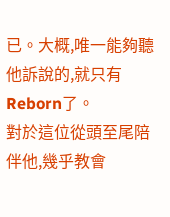已。大概,唯一能夠聽他訴說的,就只有Reborn了。
對於這位從頭至尾陪伴他,幾乎教會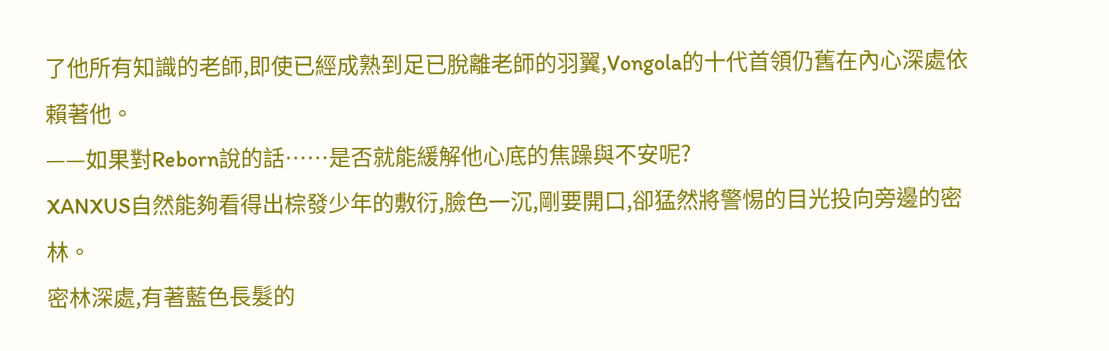了他所有知識的老師,即使已經成熟到足已脫離老師的羽翼,Vongola的十代首領仍舊在內心深處依賴著他。
——如果對Reborn說的話……是否就能緩解他心底的焦躁與不安呢?
XANXUS自然能夠看得出棕發少年的敷衍,臉色一沉,剛要開口,卻猛然將警惕的目光投向旁邊的密林。
密林深處,有著藍色長髮的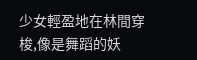少女輕盈地在林間穿梭,像是舞蹈的妖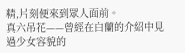精,片刻便來到眾人面前。
真六吊花——曾經在白蘭的介紹中見過少女容貌的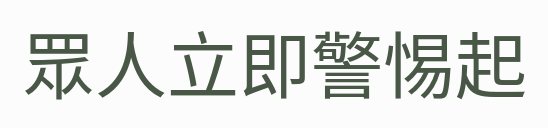眾人立即警惕起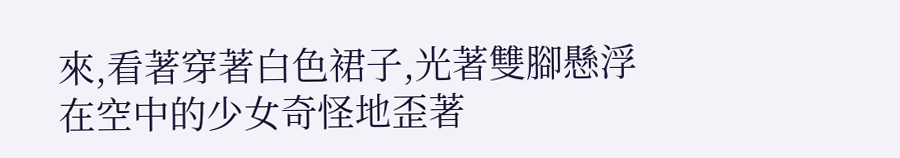來,看著穿著白色裙子,光著雙腳懸浮在空中的少女奇怪地歪著